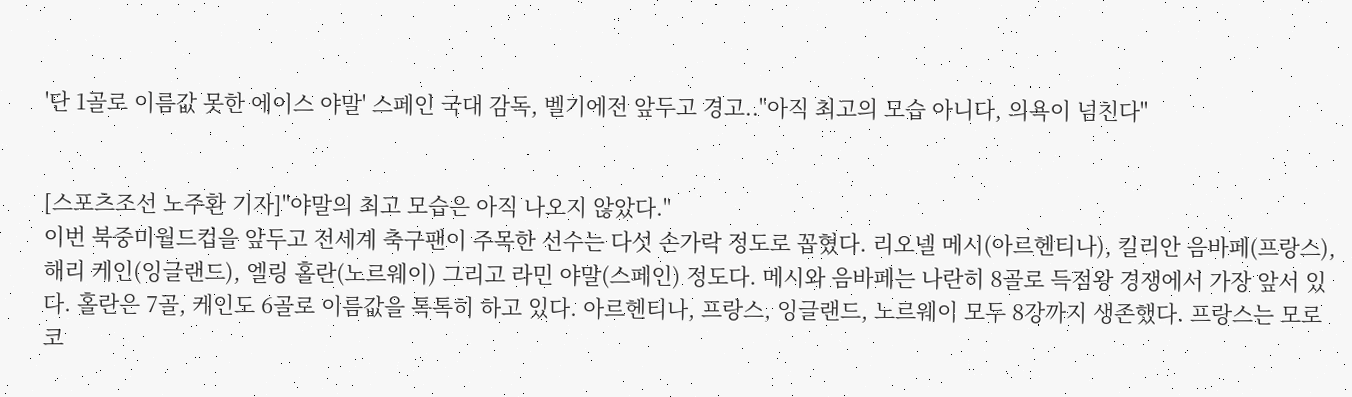'단 1골로 이름값 못한 에이스 야말' 스페인 국대 감독, 벨기에전 앞두고 경고.."아직 최고의 모습 아니다, 의욕이 넘친다"


[스포츠조선 노주환 기자]"야말의 최고 모습은 아직 나오지 않았다."
이번 북중미월드컵을 앞두고 전세계 축구팬이 주목한 선수는 다섯 손가락 정도로 꼽혔다. 리오넬 메시(아르헨티나), 킬리안 음바페(프랑스), 해리 케인(잉글랜드), 엘링 홀란(노르웨이) 그리고 라민 야말(스페인) 정도다. 메시와 음바페는 나란히 8골로 득점왕 경쟁에서 가장 앞서 있다. 홀란은 7골, 케인도 6골로 이름값을 톡톡히 하고 있다. 아르헨티나, 프랑스, 잉글랜드, 노르웨이 모두 8강까지 생존했다. 프랑스는 모로코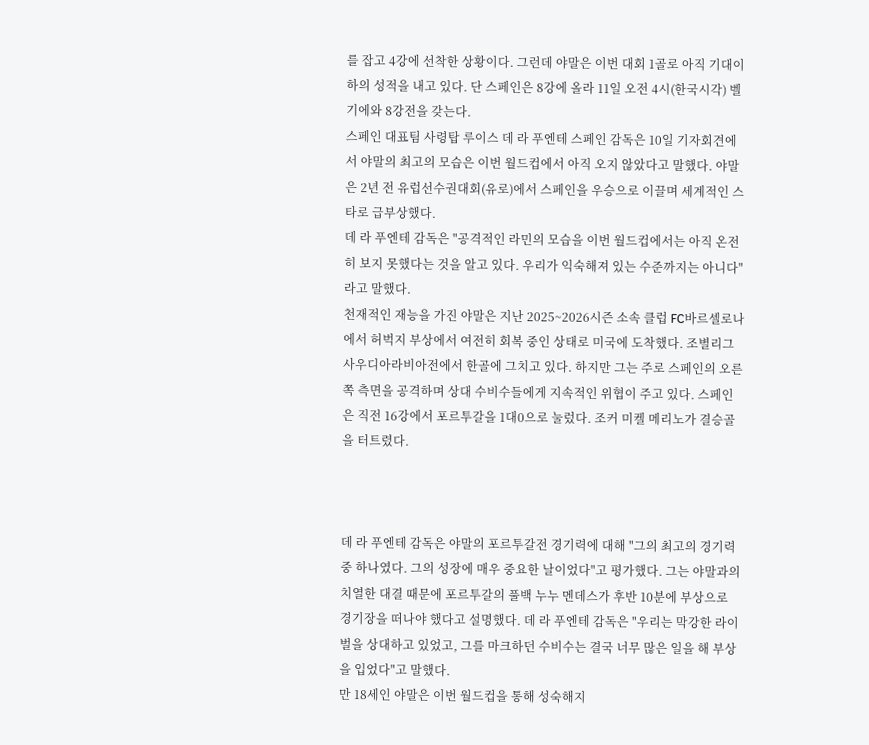를 잡고 4강에 선착한 상황이다. 그런데 야말은 이번 대회 1골로 아직 기대이하의 성적을 내고 있다. 단 스페인은 8강에 올라 11일 오전 4시(한국시각) 벨기에와 8강전을 갖는다.
스페인 대표팀 사령탑 루이스 데 라 푸엔테 스페인 감독은 10일 기자회견에서 야말의 최고의 모습은 이번 월드컵에서 아직 오지 않았다고 말했다. 야말은 2년 전 유럽선수권대회(유로)에서 스페인을 우승으로 이끌며 세계적인 스타로 급부상했다.
데 라 푸엔테 감독은 "공격적인 라민의 모습을 이번 월드컵에서는 아직 온전히 보지 못했다는 것을 알고 있다. 우리가 익숙해져 있는 수준까지는 아니다"라고 말했다.
천재적인 재능을 가진 야말은 지난 2025~2026시즌 소속 클럽 FC바르셀로나에서 허벅지 부상에서 여전히 회복 중인 상태로 미국에 도착했다. 조별리그 사우디아라비아전에서 한골에 그치고 있다. 하지만 그는 주로 스페인의 오른쪽 측면을 공격하며 상대 수비수들에게 지속적인 위협이 주고 있다. 스페인은 직전 16강에서 포르투갈을 1대0으로 눌렀다. 조커 미켈 메리노가 결승골을 터트렸다.



데 라 푸엔테 감독은 야말의 포르투갈전 경기력에 대해 "그의 최고의 경기력 중 하나였다. 그의 성장에 매우 중요한 날이었다"고 평가했다. 그는 야말과의 치열한 대결 때문에 포르투갈의 풀백 누누 멘데스가 후반 10분에 부상으로 경기장을 떠나야 했다고 설명했다. 데 라 푸엔테 감독은 "우리는 막강한 라이벌을 상대하고 있었고, 그를 마크하던 수비수는 결국 너무 많은 일을 해 부상을 입었다"고 말했다.
만 18세인 야말은 이번 월드컵을 통해 성숙해지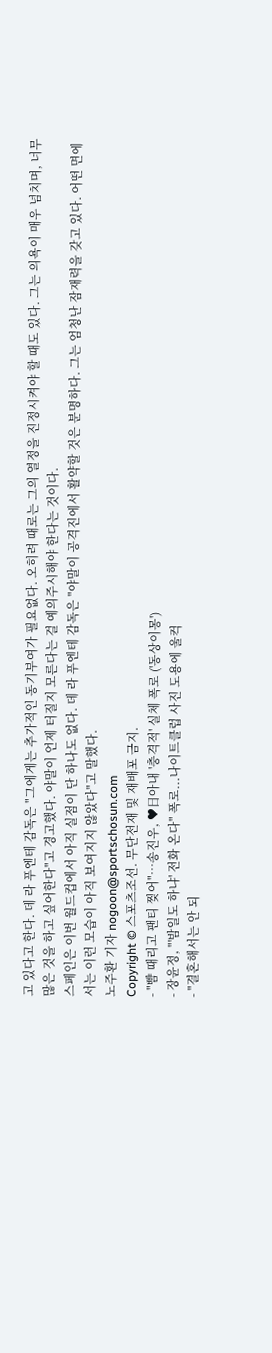고 있다고 한다. 데 라 푸엔테 감독은 "그에게는 추가적인 동기부여가 필요없다. 오히려 때로는 그의 열정을 진정시켜야 할 때도 있다. 그는 의욕이 매우 넘치며, 너무 많은 것을 하고 싶어한다"고 경고했다. 야말이 언제 터질지 모른다는 걸 예의주시해야 한다는 것이다.
스페인은 이번 월드컵에서 아직 실점이 단 하나도 없다. 데 라 푸엔테 감독은 "야말이 공격진에서 활약할 것은 분명하다. 그는 엄청난 잠재력을 갖고 있다. 어떤 면에서는 이런 모습이 아직 보여지지 않았다"고 말했다.
노주환 기자 nogoon@sportschosun.com
Copyright © 스포츠조선. 무단전재 및 재배포 금지.
- "뺨 때리고 팬티 찢어"…송진우, ♥日아내 '충격적' 실체 폭로 ('동상이몽')
- 장윤정, "'밤일도 하냐' 전화 온다" 폭로...나이트클럽 사진 도용에 울컥
- "결혼해서는 안 되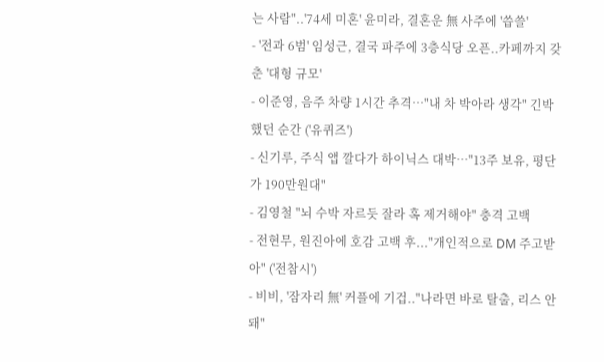는 사람"..'74세 미혼' 윤미라, 결혼운 無 사주에 '씁쓸'
- '전과 6범' 임성근, 결국 파주에 3층식당 오픈..카페까지 갖춘 '대형 규모'
- 이준영, 음주 차량 1시간 추격…"내 차 박아라 생각" 긴박했던 순간 ('유퀴즈')
- 신기루, 주식 앱 깔다가 하이닉스 대박…"13주 보유, 평단가 190만원대"
- 김영철 "뇌 수박 자르듯 잘라 혹 제거해야" 충격 고백
- 전현무, 원진아에 호감 고백 후..."개인적으로 DM 주고받아" ('전참시')
- 비비, '잠자리 無' 커플에 기겁.."나라면 바로 탈출, 리스 안 돼"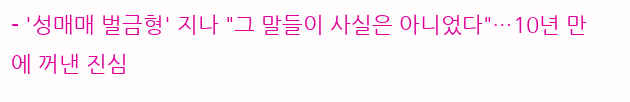- '성매매 벌금형' 지나 "그 말들이 사실은 아니었다"…10년 만에 꺼낸 진심